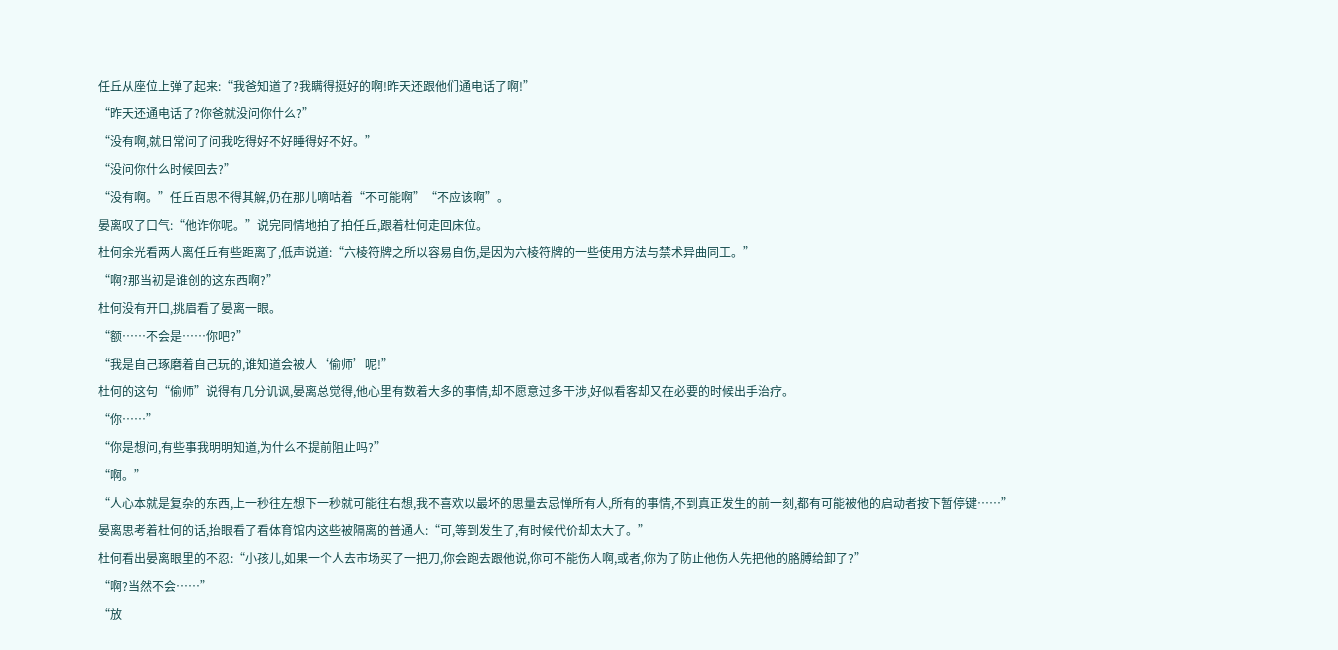任丘从座位上弹了起来:“我爸知道了?我瞒得挺好的啊!昨天还跟他们通电话了啊!”
“昨天还通电话了?你爸就没问你什么?”
“没有啊,就日常问了问我吃得好不好睡得好不好。”
“没问你什么时候回去?”
“没有啊。”任丘百思不得其解,仍在那儿嘀咕着“不可能啊”“不应该啊”。
晏离叹了口气:“他诈你呢。”说完同情地拍了拍任丘,跟着杜何走回床位。
杜何余光看两人离任丘有些距离了,低声说道:“六棱符牌之所以容易自伤,是因为六棱符牌的一些使用方法与禁术异曲同工。”
“啊?那当初是谁创的这东西啊?”
杜何没有开口,挑眉看了晏离一眼。
“额……不会是……你吧?”
“我是自己琢磨着自己玩的,谁知道会被人‘偷师’呢!”
杜何的这句“偷师”说得有几分讥讽,晏离总觉得,他心里有数着大多的事情,却不愿意过多干涉,好似看客却又在必要的时候出手治疗。
“你……”
“你是想问,有些事我明明知道,为什么不提前阻止吗?”
“啊。”
“人心本就是复杂的东西,上一秒往左想下一秒就可能往右想,我不喜欢以最坏的思量去忌惮所有人,所有的事情,不到真正发生的前一刻,都有可能被他的启动者按下暂停键……”
晏离思考着杜何的话,抬眼看了看体育馆内这些被隔离的普通人:“可,等到发生了,有时候代价却太大了。”
杜何看出晏离眼里的不忍:“小孩儿,如果一个人去市场买了一把刀,你会跑去跟他说,你可不能伤人啊,或者,你为了防止他伤人先把他的胳膊给卸了?”
“啊?当然不会……”
“放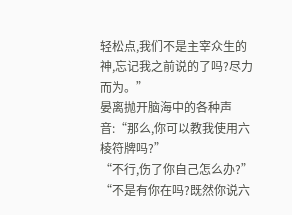轻松点,我们不是主宰众生的神,忘记我之前说的了吗?尽力而为。”
晏离抛开脑海中的各种声音:“那么,你可以教我使用六棱符牌吗?”
“不行,伤了你自己怎么办?”
“不是有你在吗?既然你说六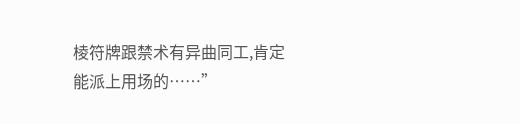棱符牌跟禁术有异曲同工,肯定能派上用场的……”